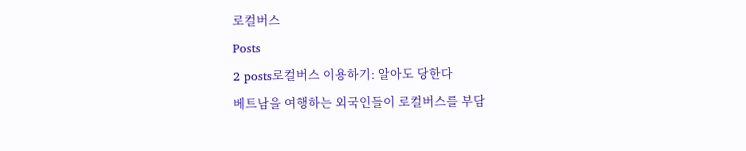로컬버스
Posts
2 posts로컬버스 이용하기: 알아도 당한다
베트남을 여행하는 외국인들이 로컬버스를 부담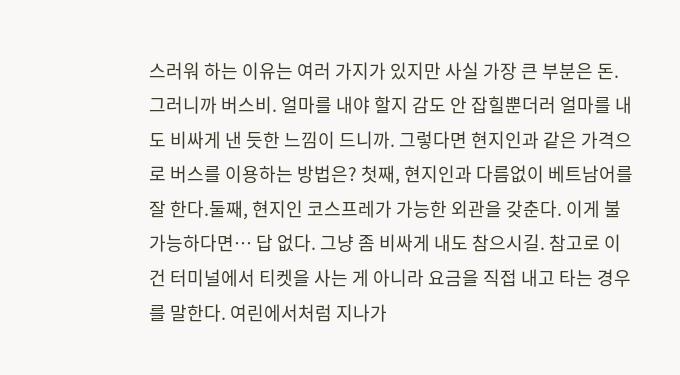스러워 하는 이유는 여러 가지가 있지만 사실 가장 큰 부분은 돈. 그러니까 버스비. 얼마를 내야 할지 감도 안 잡힐뿐더러 얼마를 내도 비싸게 낸 듯한 느낌이 드니까. 그렇다면 현지인과 같은 가격으로 버스를 이용하는 방법은? 첫째, 현지인과 다름없이 베트남어를 잘 한다.둘째, 현지인 코스프레가 가능한 외관을 갖춘다. 이게 불가능하다면… 답 없다. 그냥 좀 비싸게 내도 참으시길. 참고로 이건 터미널에서 티켓을 사는 게 아니라 요금을 직접 내고 타는 경우를 말한다. 여린에서처럼 지나가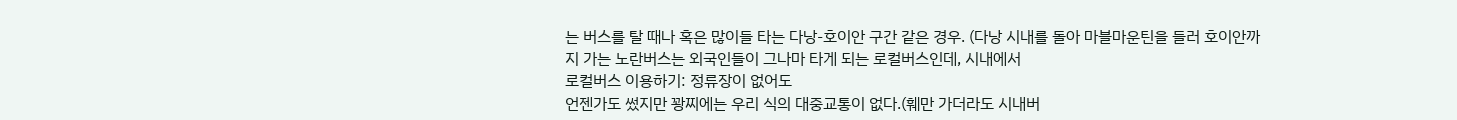는 버스를 탈 때나 혹은 많이들 타는 다낭-호이안 구간 같은 경우. (다낭 시내를 돌아 마블마운틴을 들러 호이안까지 가는 노란버스는 외국인들이 그나마 타게 되는 로컬버스인데, 시내에서
로컬버스 이용하기: 정류장이 없어도
언젠가도 썼지만 꽝찌에는 우리 식의 대중교통이 없다.(훼만 가더라도 시내버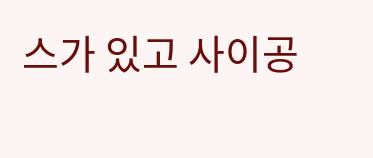스가 있고 사이공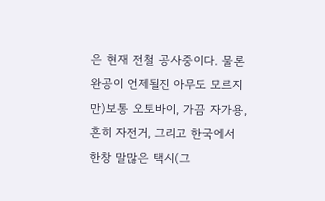은 현재 전철 공사중이다. 물론 완공이 언제될진 아무도 모르지만)보통 오토바이, 가끔 자가용, 흔히 자전거, 그리고 한국에서 한창 말많은 택시(그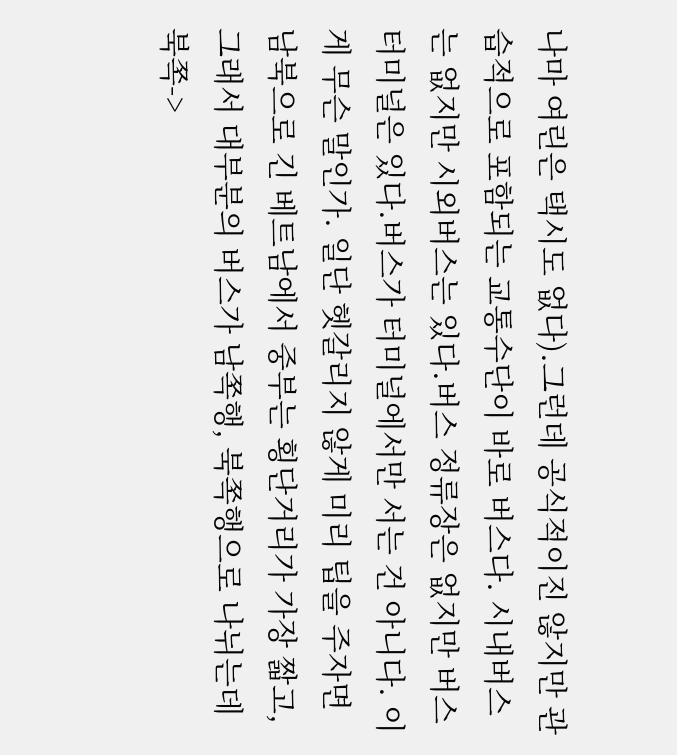나마 여린은 택시도 없다).그런데 공식적이진 않지만 관습적으로 포함되는 교통수단이 바로 버스다. 시내버스는 없지만 시외버스는 있다.버스 정류장은 없지만 버스 터미널은 있다.버스가 터미널에서만 서는 건 아니다. 이게 무슨 말인가. 일단 헷갈리지 않게 미리 팁을 주자면 남북으로 긴 베트남에서 중부는 횡단거리가 가장 짧고,그래서 대부분의 버스가 남쪽행, 북쪽행으로 나뉘는데 북쪽->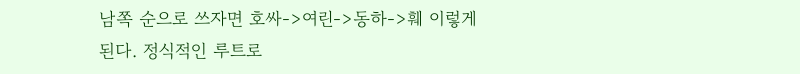남쪽 순으로 쓰자면 호싸->여린->동하->훼 이렇게 된다. 정식적인 루트로